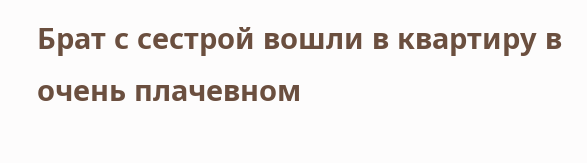Брат с сестрой вошли в квартиру в очень плачевном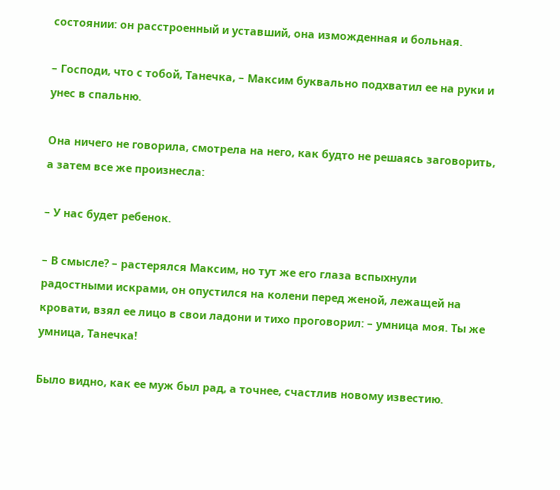состоянии: он расстроенный и уставший, она изможденная и больная.

– Господи, что с тобой, Танечка, – Максим буквально подхватил ее на руки и унес в спальню.

Она ничего не говорила, смотрела на него, как будто не решаясь заговорить, а затем все же произнесла:

– У нас будет ребенок.

– В смысле? – растерялся Максим, но тут же его глаза вспыхнули радостными искрами, он опустился на колени перед женой, лежащей на кровати, взял ее лицо в свои ладони и тихо проговорил: – умница моя. Ты же умница, Танечка!

Было видно, как ее муж был рад, а точнее, счастлив новому известию.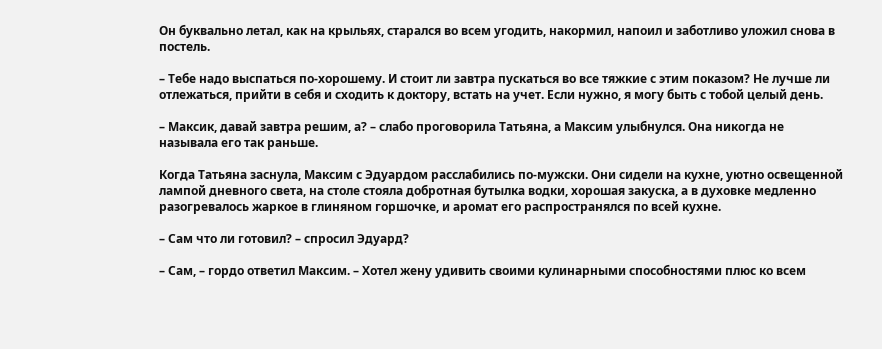Он буквально летал, как на крыльях, старался во всем угодить, накормил, напоил и заботливо уложил снова в постель.

– Тебе надо выспаться по-хорошему. И стоит ли завтра пускаться во все тяжкие с этим показом? Не лучше ли отлежаться, прийти в себя и сходить к доктору, встать на учет. Если нужно, я могу быть с тобой целый день.

– Максик, давай завтра решим, а? – слабо проговорила Татьяна, а Максим улыбнулся. Она никогда не называла его так раньше.

Когда Татьяна заснула, Максим с Эдуардом расслабились по-мужски. Они сидели на кухне, уютно освещенной лампой дневного света, на столе стояла добротная бутылка водки, хорошая закуска, а в духовке медленно разогревалось жаркое в глиняном горшочке, и аромат его распространялся по всей кухне.

– Сам что ли готовил? – спросил Эдуард?

– Сам, – гордо ответил Максим. – Хотел жену удивить своими кулинарными способностями плюс ко всем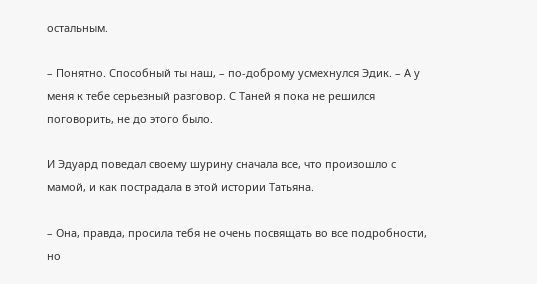остальным.

– Понятно. Способный ты наш, – по-доброму усмехнулся Эдик. – А у меня к тебе серьезный разговор. С Таней я пока не решился поговорить, не до этого было.

И Эдуард поведал своему шурину сначала все, что произошло с мамой, и как пострадала в этой истории Татьяна.

– Она, правда, просила тебя не очень посвящать во все подробности, но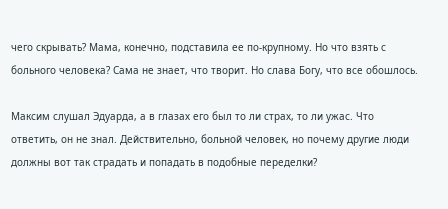чего скрывать? Мама, конечно, подставила ее по-крупному. Но что взять с больного человека? Сама не знает, что творит. Но слава Богу, что все обошлось.

Максим слушал Эдуарда, а в глазах его был то ли страх, то ли ужас. Что ответить, он не знал. Действительно, больной человек, но почему другие люди должны вот так страдать и попадать в подобные переделки?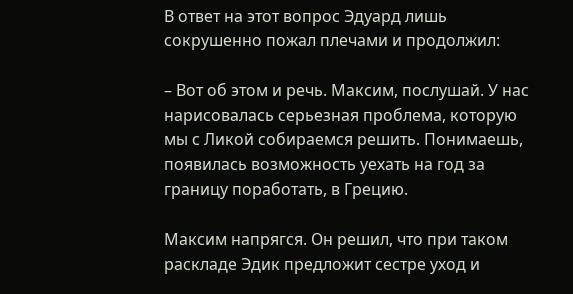В ответ на этот вопрос Эдуард лишь сокрушенно пожал плечами и продолжил:

– Вот об этом и речь. Максим, послушай. У нас нарисовалась серьезная проблема, которую мы с Ликой собираемся решить. Понимаешь, появилась возможность уехать на год за границу поработать, в Грецию.

Максим напрягся. Он решил, что при таком раскладе Эдик предложит сестре уход и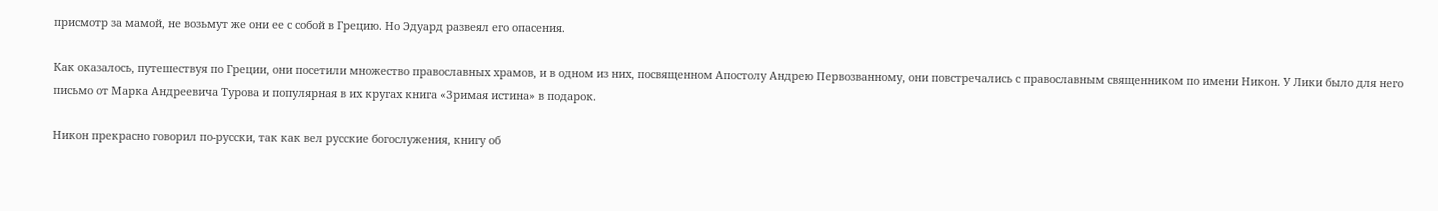присмотр за мамой, не возьмут же они ее с собой в Грецию. Но Эдуард развеял его опасения.

Как оказалось, путешествуя по Греции, они посетили множество православных храмов, и в одном из них, посвященном Апостолу Андрею Первозванному, они повстречались с православным священником по имени Никон. У Лики было для него письмо от Марка Андреевича Турова и популярная в их кругах книга «Зримая истина» в подарок.

Никон прекрасно говорил по-русски, так как вел русские богослужения, книгу об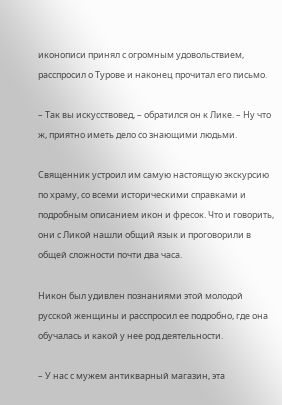иконописи принял с огромным удовольствием, расспросил о Турове и наконец прочитал его письмо.

– Так вы искусствовед, – обратился он к Лике. – Ну что ж, приятно иметь дело со знающими людьми.

Священник устроил им самую настоящую экскурсию по храму, со всеми историческими справками и подробным описанием икон и фресок. Что и говорить, они с Ликой нашли общий язык и проговорили в общей сложности почти два часа.

Никон был удивлен познаниями этой молодой русской женщины и расспросил ее подробно, где она обучалась и какой у нее род деятельности.

– У нас с мужем антикварный магазин, эта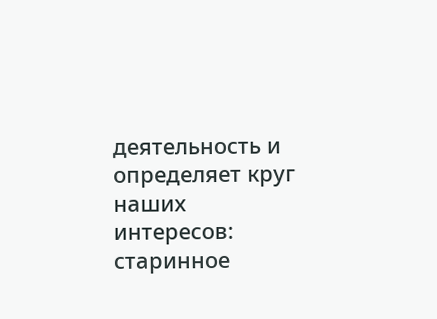деятельность и определяет круг наших интересов: старинное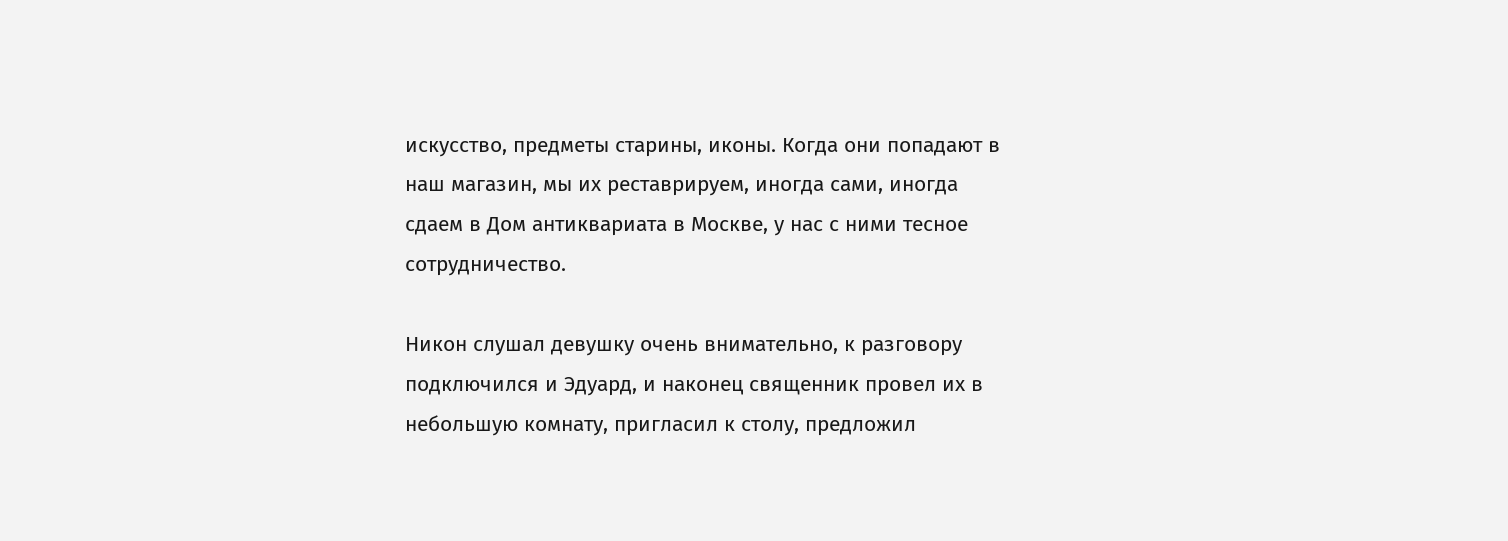искусство, предметы старины, иконы. Когда они попадают в наш магазин, мы их реставрируем, иногда сами, иногда сдаем в Дом антиквариата в Москве, у нас с ними тесное сотрудничество.

Никон слушал девушку очень внимательно, к разговору подключился и Эдуард, и наконец священник провел их в небольшую комнату, пригласил к столу, предложил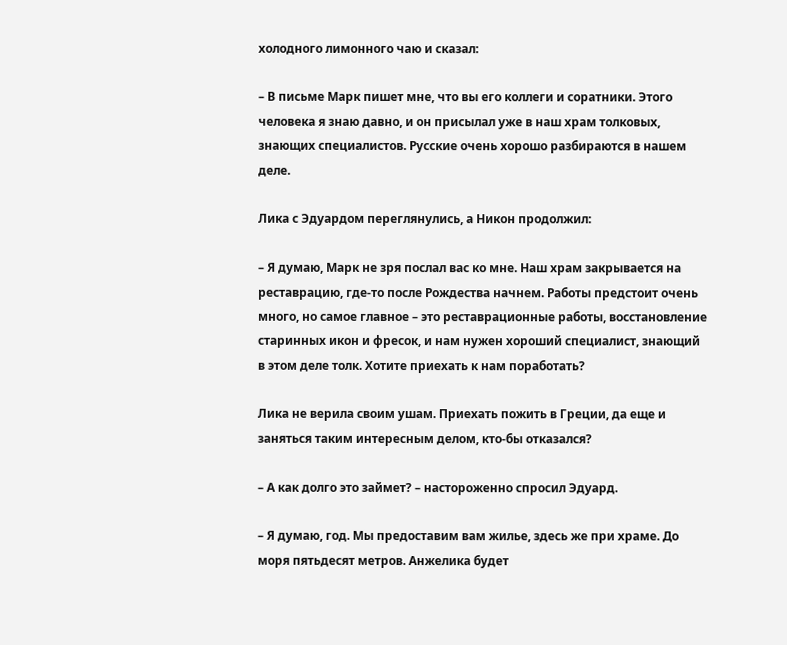холодного лимонного чаю и сказал:

– В письме Марк пишет мне, что вы его коллеги и соратники. Этого человека я знаю давно, и он присылал уже в наш храм толковых, знающих специалистов. Русские очень хорошо разбираются в нашем деле.

Лика с Эдуардом переглянулись, а Никон продолжил:

– Я думаю, Марк не зря послал вас ко мне. Наш храм закрывается на реставрацию, где-то после Рождества начнем. Работы предстоит очень много, но самое главное – это реставрационные работы, восстановление старинных икон и фресок, и нам нужен хороший специалист, знающий в этом деле толк. Хотите приехать к нам поработать?

Лика не верила своим ушам. Приехать пожить в Греции, да еще и заняться таким интересным делом, кто-бы отказался?

– А как долго это займет? – настороженно спросил Эдуард.

– Я думаю, год. Мы предоставим вам жилье, здесь же при храме. До моря пятьдесят метров. Анжелика будет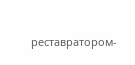реставратором-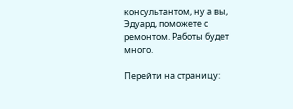консультантом, ну а вы, Эдуард, поможете с ремонтом. Работы будет много.

Перейти на страницу: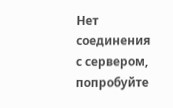Нет соединения с сервером, попробуйте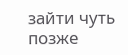зайти чуть позже